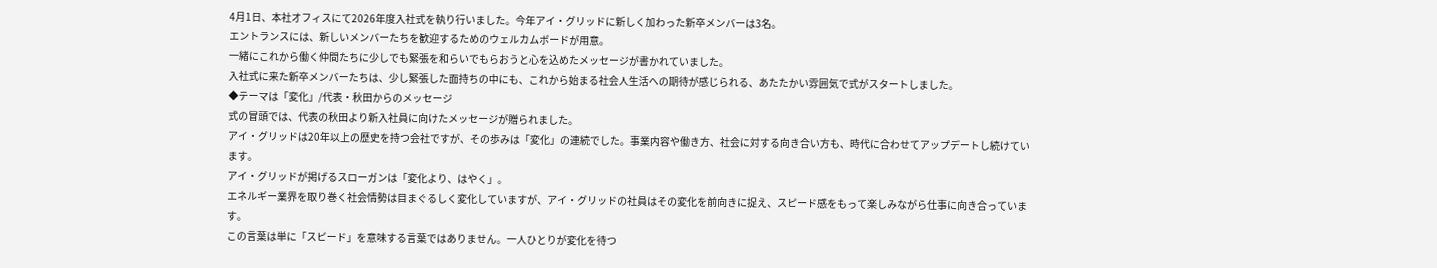4月1日、本社オフィスにて2026年度入社式を執り行いました。今年アイ・グリッドに新しく加わった新卒メンバーは3名。
エントランスには、新しいメンバーたちを歓迎するためのウェルカムボードが用意。
一緒にこれから働く仲間たちに少しでも緊張を和らいでもらおうと心を込めたメッセージが書かれていました。
入社式に来た新卒メンバーたちは、少し緊張した面持ちの中にも、これから始まる社会人生活への期待が感じられる、あたたかい雰囲気で式がスタートしました。
◆テーマは「変化」/代表・秋田からのメッセージ
式の冒頭では、代表の秋田より新入社員に向けたメッセージが贈られました。
アイ・グリッドは20年以上の歴史を持つ会社ですが、その歩みは「変化」の連続でした。事業内容や働き方、社会に対する向き合い方も、時代に合わせてアップデートし続けています。
アイ・グリッドが掲げるスローガンは「変化より、はやく」。
エネルギー業界を取り巻く社会情勢は目まぐるしく変化していますが、アイ・グリッドの社員はその変化を前向きに捉え、スピード感をもって楽しみながら仕事に向き合っています。
この言葉は単に「スピード」を意味する言葉ではありません。一人ひとりが変化を待つ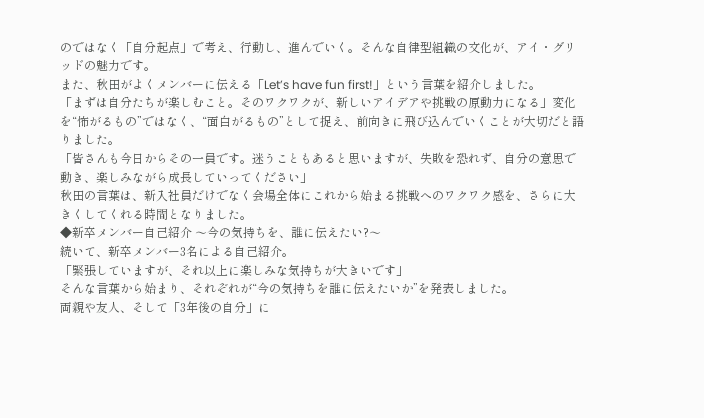のではなく「自分起点」で考え、行動し、進んでいく。そんな自律型組織の文化が、アイ・グリッドの魅力です。
また、秋田がよくメンバーに伝える「Let’s have fun first!」という言葉を紹介しました。
「まずは自分たちが楽しむこと。そのワクワクが、新しいアイデアや挑戦の原動力になる」変化を“怖がるもの”ではなく、“面白がるもの”として捉え、前向きに飛び込んでいくことが大切だと語りました。
「皆さんも今日からその一員です。迷うこともあると思いますが、失敗を恐れず、自分の意思で動き、楽しみながら成長していってください」
秋田の言葉は、新入社員だけでなく会場全体にこれから始まる挑戦へのワクワク感を、さらに大きくしてくれる時間となりました。
◆新卒メンバー自己紹介 〜今の気持ちを、誰に伝えたい?〜
続いて、新卒メンバー3名による自己紹介。
「緊張していますが、それ以上に楽しみな気持ちが大きいです」
そんな言葉から始まり、それぞれが“今の気持ちを誰に伝えたいか”を発表しました。
両親や友人、そして「3年後の自分」に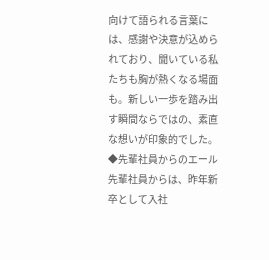向けて語られる言葉には、感謝や決意が込められており、聞いている私たちも胸が熱くなる場面も。新しい一歩を踏み出す瞬間ならではの、素直な想いが印象的でした。
◆先輩社員からのエール
先輩社員からは、昨年新卒として入社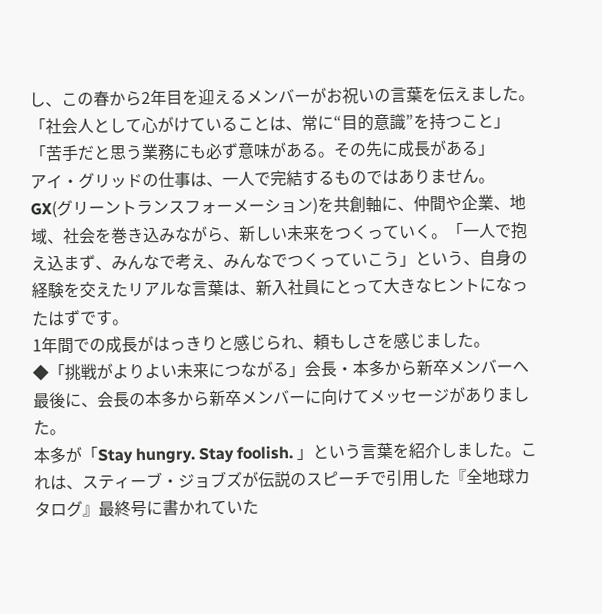し、この春から2年目を迎えるメンバーがお祝いの言葉を伝えました。
「社会人として心がけていることは、常に“目的意識”を持つこと」
「苦手だと思う業務にも必ず意味がある。その先に成長がある」
アイ・グリッドの仕事は、一人で完結するものではありません。
GX(グリーントランスフォーメーション)を共創軸に、仲間や企業、地域、社会を巻き込みながら、新しい未来をつくっていく。「一人で抱え込まず、みんなで考え、みんなでつくっていこう」という、自身の経験を交えたリアルな言葉は、新入社員にとって大きなヒントになったはずです。
1年間での成長がはっきりと感じられ、頼もしさを感じました。
◆「挑戦がよりよい未来につながる」会長・本多から新卒メンバーへ
最後に、会長の本多から新卒メンバーに向けてメッセージがありました。
本多が「Stay hungry. Stay foolish. 」という言葉を紹介しました。これは、スティーブ・ジョブズが伝説のスピーチで引用した『全地球カタログ』最終号に書かれていた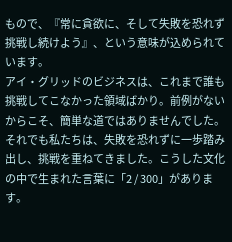もので、『常に貪欲に、そして失敗を恐れず挑戦し続けよう』、という意味が込められています。
アイ・グリッドのビジネスは、これまで誰も挑戦してこなかった領域ばかり。前例がないからこそ、簡単な道ではありませんでした。それでも私たちは、失敗を恐れずに一歩踏み出し、挑戦を重ねてきました。こうした文化の中で生まれた言葉に「2 / 300」があります。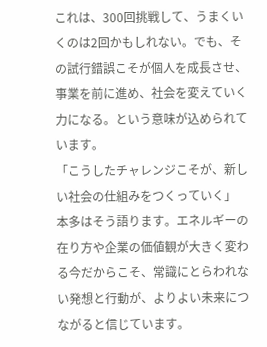これは、300回挑戦して、うまくいくのは2回かもしれない。でも、その試行錯誤こそが個人を成長させ、事業を前に進め、社会を変えていく力になる。という意味が込められています。
「こうしたチャレンジこそが、新しい社会の仕組みをつくっていく」
本多はそう語ります。エネルギーの在り方や企業の価値観が大きく変わる今だからこそ、常識にとらわれない発想と行動が、よりよい未来につながると信じています。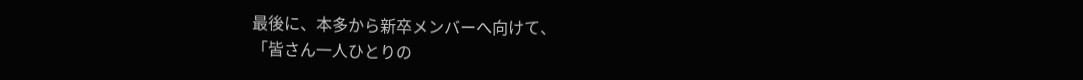最後に、本多から新卒メンバーへ向けて、
「皆さん一人ひとりの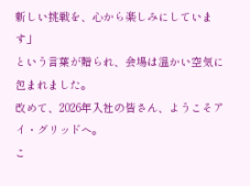新しい挑戦を、心から楽しみにしています」
という言葉が贈られ、会場は温かい空気に包まれました。
改めて、2026年入社の皆さん、ようこそアイ・グリッドへ。
こ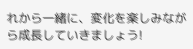れから一緒に、変化を楽しみながら成長していきましょう!